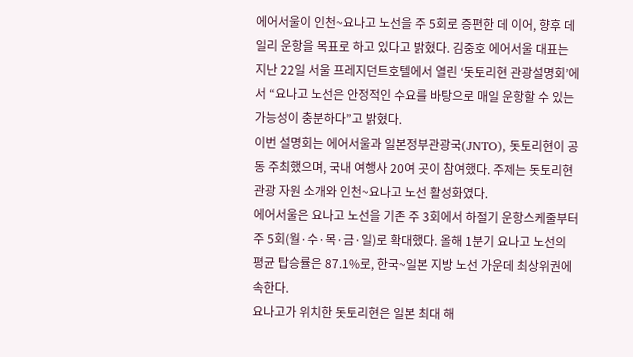에어서울이 인천~요나고 노선을 주 5회로 증편한 데 이어, 향후 데일리 운항을 목표로 하고 있다고 밝혔다. 김중호 에어서울 대표는 지난 22일 서울 프레지던트호텔에서 열린 ‘돗토리현 관광설명회’에서 “요나고 노선은 안정적인 수요를 바탕으로 매일 운항할 수 있는 가능성이 충분하다”고 밝혔다.
이번 설명회는 에어서울과 일본정부관광국(JNTO), 돗토리현이 공동 주최했으며, 국내 여행사 20여 곳이 참여했다. 주제는 돗토리현 관광 자원 소개와 인천~요나고 노선 활성화였다.
에어서울은 요나고 노선을 기존 주 3회에서 하절기 운항스케줄부터 주 5회(월·수·목·금·일)로 확대했다. 올해 1분기 요나고 노선의 평균 탑승률은 87.1%로, 한국~일본 지방 노선 가운데 최상위권에 속한다.
요나고가 위치한 돗토리현은 일본 최대 해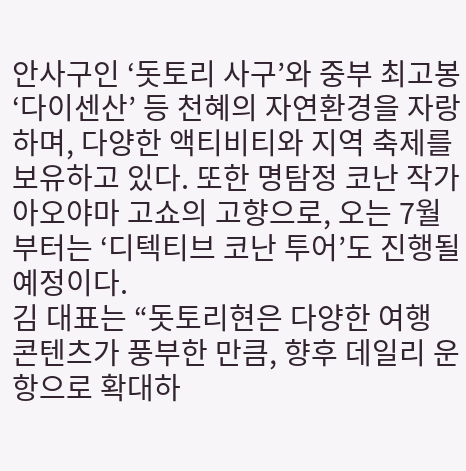안사구인 ‘돗토리 사구’와 중부 최고봉 ‘다이센산’ 등 천혜의 자연환경을 자랑하며, 다양한 액티비티와 지역 축제를 보유하고 있다. 또한 명탐정 코난 작가 아오야마 고쇼의 고향으로, 오는 7월부터는 ‘디텍티브 코난 투어’도 진행될 예정이다.
김 대표는 “돗토리현은 다양한 여행 콘텐츠가 풍부한 만큼, 향후 데일리 운항으로 확대하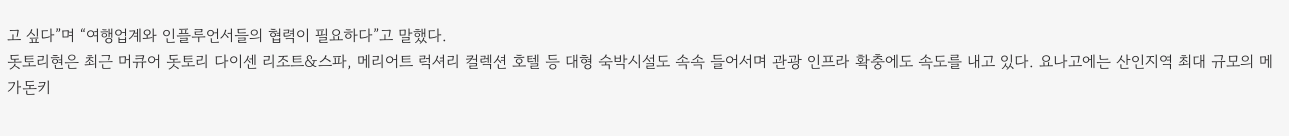고 싶다”며 “여행업계와 인플루언서들의 협력이 필요하다”고 말했다.
돗토리현은 최근 머큐어 돗토리 다이센 리조트&스파, 메리어트 럭셔리 컬렉션 호텔 등 대형 숙박시설도 속속 들어서며 관광 인프라 확충에도 속도를 내고 있다. 요나고에는 산인지역 최대 규모의 메가돈키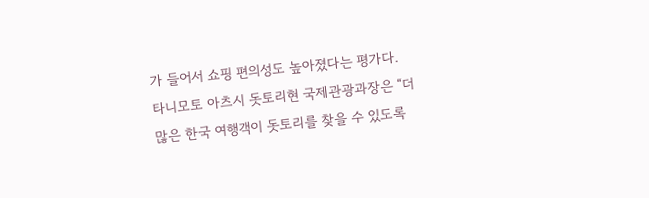가 들어서 쇼핑 편의성도 높아졌다는 평가다.
타니모토 아츠시 돗토리현 국제관광과장은 “더 많은 한국 여행객이 돗토리를 찾을 수 있도록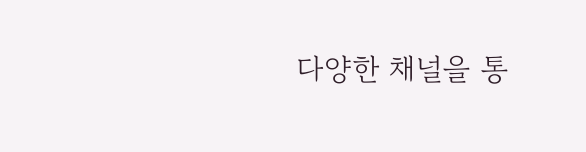다양한 채널을 통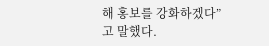해 홍보를 강화하겠다”고 말했다.